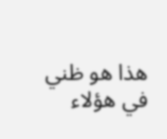هذا هو ظني في هؤلاء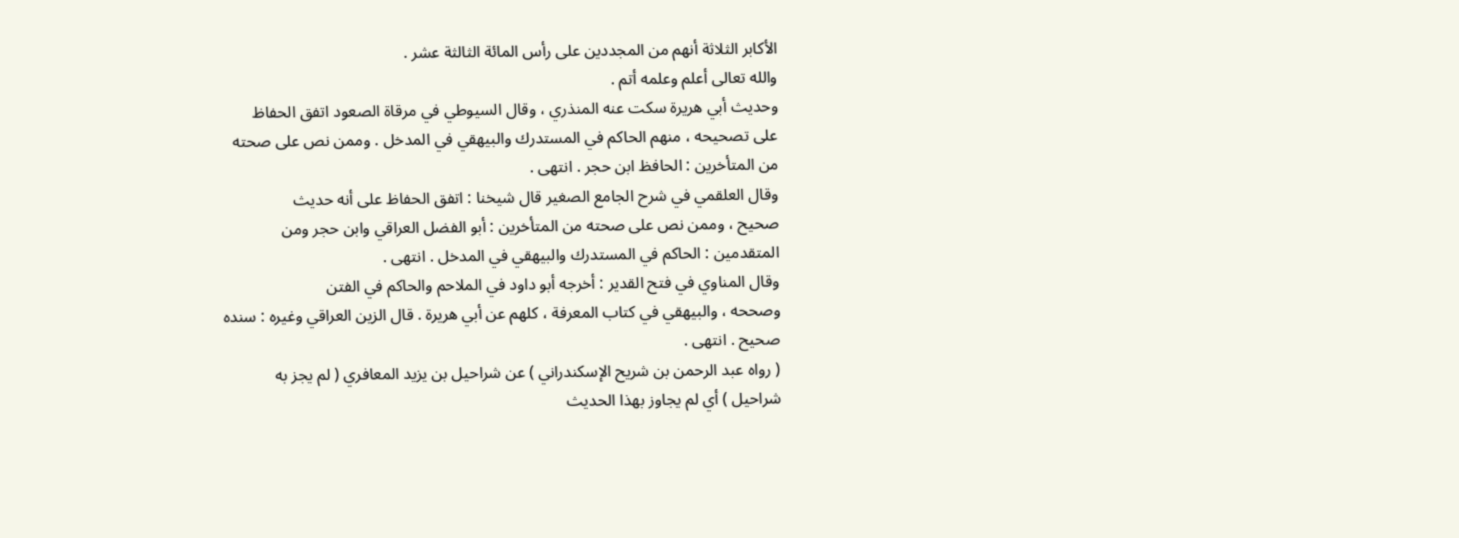الأكابر الثلاثة أنهم من المجددين على رأس المائة الثالثة عشر .
والله تعالى أعلم وعلمه أتم .
وحديث أبي هريرة سكت عنه المنذري ، وقال السيوطي في مرقاة الصعود اتفق الحفاظ
على تصحيحه ، منهم الحاكم في المستدرك والبيهقي في المدخل . وممن نص على صحته
من المتأخرين : الحافظ ابن حجر . انتهى .
وقال العلقمي في شرح الجامع الصغير قال شيخنا : اتفق الحفاظ على أنه حديث
صحيح ، وممن نص على صحته من المتأخرين : أبو الفضل العراقي وابن حجر ومن
المتقدمين : الحاكم في المستدرك والبيهقي في المدخل . انتهى .
وقال المناوي في فتح القدير : أخرجه أبو داود في الملاحم والحاكم في الفتن
وصححه ، والبيهقي في كتاب المعرفة ، كلهم عن أبي هريرة . قال الزين العراقي وغيره : سنده
صحيح . انتهى .
( رواه عبد الرحمن بن شريح الإسكندراني ) عن شراحيل بن يزيد المعافري ( لم يجز به
شراحيل ) أي لم يجاوز بهذا الحديث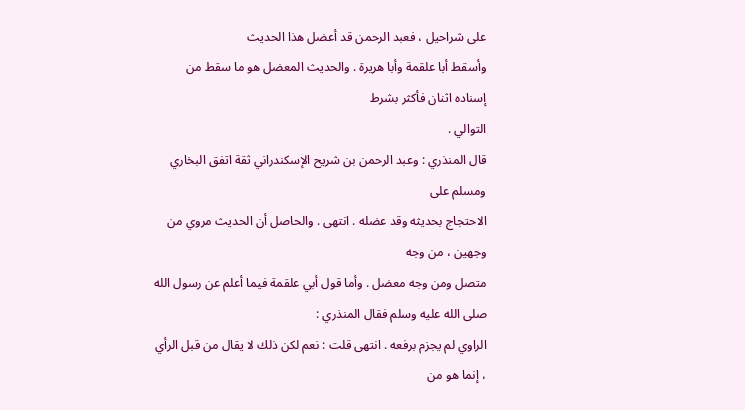على شراحيل ، فعبد الرحمن قد أعضل هذا الحديث
وأسقط أبا علقمة وأبا هريرة . والحديث المعضل هو ما سقط من إسناده اثنان فأكثر بشرط
التوالي .
قال المنذري : وعبد الرحمن بن شريح الإسكندراني ثقة اتفق البخاري ومسلم على
الاحتجاج بحديثه وقد عضله . انتهى . والحاصل أن الحديث مروي من وجهين ، من وجه
متصل ومن وجه معضل . وأما قول أبي علقمة فيما أعلم عن رسول الله صلى الله عليه وسلم فقال المنذري :
الراوي لم يجزم برفعه . انتهى قلت : نعم لكن ذلك لا يقال من قبل الرأي ، إنما هو من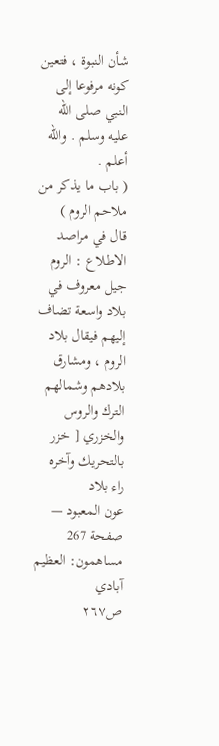شأن النبوة ، فتعين كونه مرفوعا إلى النبي صلى الله عليه وسلم . والله أعلم .
( باب ما يذكر من ملاحم الروم )
قال في مراصد الاطلاع : الروم جيل معروف في بلاد واسعة تضاف إليهم فيقال بلاد
الروم ، ومشارق بلادهم وشمالهم الترك والروس والخزري [ خزر بالتحريك وآخره راء بلاد
عون المعبود — صفحة 267
مساهمون: العظيم آبادي
ص٢٦٧